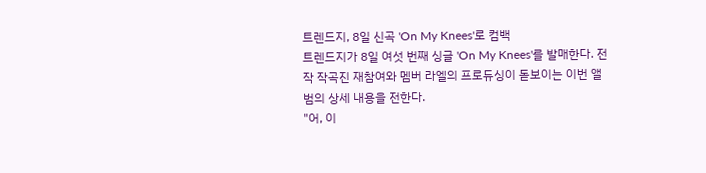트렌드지, 8일 신곡 'On My Knees'로 컴백
트렌드지가 8일 여섯 번째 싱글 'On My Knees'를 발매한다. 전작 작곡진 재참여와 멤버 라엘의 프로듀싱이 돋보이는 이번 앨범의 상세 내용을 전한다.
"어, 이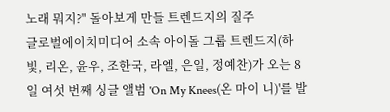노래 뭐지?" 돌아보게 만들 트렌드지의 질주
글로벌에이치미디어 소속 아이돌 그룹 트렌드지(하빛, 리온, 윤우, 조한국, 라엘, 은일, 정예찬)가 오는 8일 여섯 번째 싱글 앨범 'On My Knees(온 마이 니)'를 발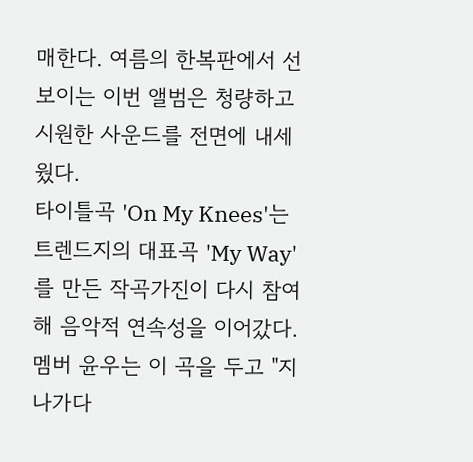매한다. 여름의 한복판에서 선보이는 이번 앨범은 청량하고 시원한 사운드를 전면에 내세웠다.
타이틀곡 'On My Knees'는 트렌드지의 대표곡 'My Way'를 만든 작곡가진이 다시 참여해 음악적 연속성을 이어갔다. 멤버 윤우는 이 곡을 두고 "지나가다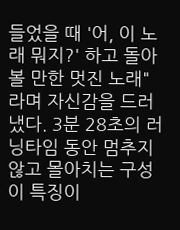들었을 때 '어, 이 노래 뭐지?' 하고 돌아볼 만한 멋진 노래"라며 자신감을 드러냈다. 3분 28초의 러닝타임 동안 멈추지 않고 몰아치는 구성이 특징이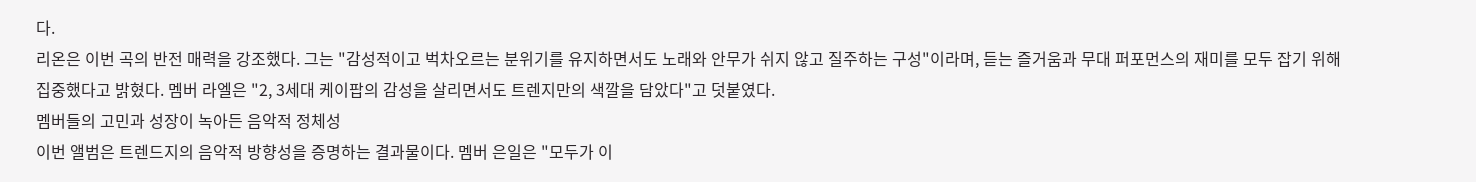다.
리온은 이번 곡의 반전 매력을 강조했다. 그는 "감성적이고 벅차오르는 분위기를 유지하면서도 노래와 안무가 쉬지 않고 질주하는 구성"이라며, 듣는 즐거움과 무대 퍼포먼스의 재미를 모두 잡기 위해 집중했다고 밝혔다. 멤버 라엘은 "2, 3세대 케이팝의 감성을 살리면서도 트렌지만의 색깔을 담았다"고 덧붙였다.
멤버들의 고민과 성장이 녹아든 음악적 정체성
이번 앨범은 트렌드지의 음악적 방향성을 증명하는 결과물이다. 멤버 은일은 "모두가 이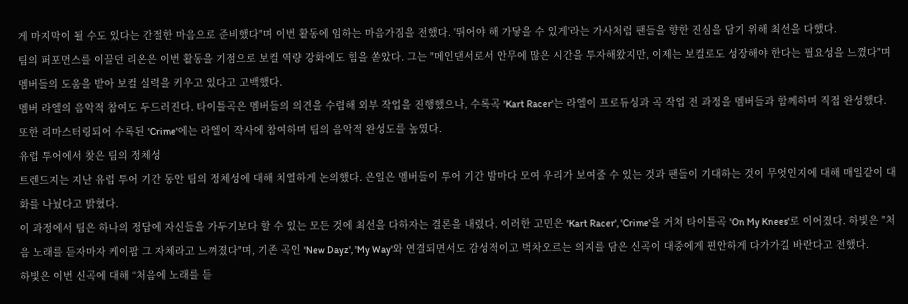게 마지막이 될 수도 있다는 간절한 마음으로 준비했다"며 이번 활동에 임하는 마음가짐을 전했다. '뛰어야 해 가닿을 수 있게'라는 가사처럼 팬들을 향한 진심을 담기 위해 최선을 다했다.
팀의 퍼포먼스를 이끌던 리온은 이번 활동을 기점으로 보컬 역량 강화에도 힘을 쏟았다. 그는 "메인댄서로서 안무에 많은 시간을 투자해왔지만, 이제는 보컬로도 성장해야 한다는 필요성을 느꼈다"며 멤버들의 도움을 받아 보컬 실력을 키우고 있다고 고백했다.
멤버 라엘의 음악적 참여도 두드러진다. 타이틀곡은 멤버들의 의견을 수렴해 외부 작업을 진행했으나, 수록곡 'Kart Racer'는 라엘이 프로듀싱과 곡 작업 전 과정을 멤버들과 함께하며 직접 완성했다. 또한 리마스터링되어 수록된 'Crime'에는 라엘이 작사에 참여하며 팀의 음악적 완성도를 높였다.
유럽 투어에서 찾은 팀의 정체성
트렌드지는 지난 유럽 투어 기간 동안 팀의 정체성에 대해 치열하게 논의했다. 은일은 멤버들이 투어 기간 밤마다 모여 우리가 보여줄 수 있는 것과 팬들이 기대하는 것이 무엇인지에 대해 매일같이 대화를 나눴다고 밝혔다.
이 과정에서 팀은 하나의 정답에 자신들을 가두기보다 할 수 있는 모든 것에 최선을 다하자는 결론을 내렸다. 이러한 고민은 'Kart Racer', 'Crime'을 거쳐 타이틀곡 'On My Knees'로 이어졌다. 하빛은 "처음 노래를 듣자마자 케이팝 그 자체라고 느껴졌다"며, 기존 곡인 'New Dayz', 'My Way'와 연결되면서도 감성적이고 벅차오르는 의지를 담은 신곡이 대중에게 편안하게 다가가길 바란다고 전했다.
하빛은 이번 신곡에 대해 “처음에 노래를 듣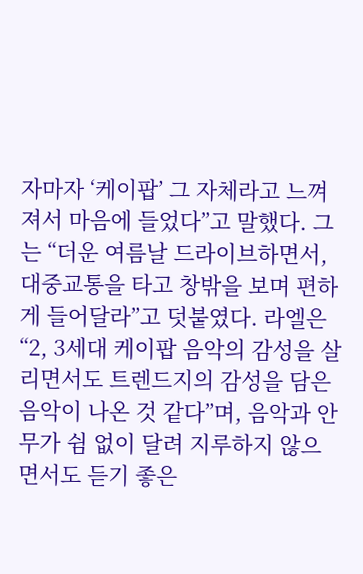자마자 ‘케이팝’ 그 자체라고 느껴져서 마음에 들었다”고 말했다. 그는 “더운 여름날 드라이브하면서, 대중교통을 타고 창밖을 보며 편하게 들어달라”고 덧붙였다. 라엘은 “2, 3세대 케이팝 음악의 감성을 살리면서도 트렌드지의 감성을 담은 음악이 나온 것 같다”며, 음악과 안무가 쉼 없이 달려 지루하지 않으면서도 듣기 좋은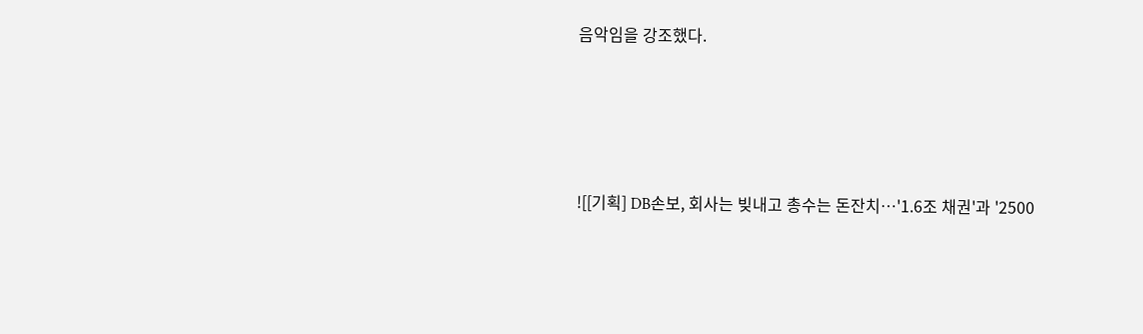음악임을 강조했다.





![[기획] DB손보, 회사는 빚내고 총수는 돈잔치…'1.6조 채권'과 '2500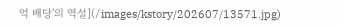억 배당'의 역설](/images/kstory/202607/13571.jpg)